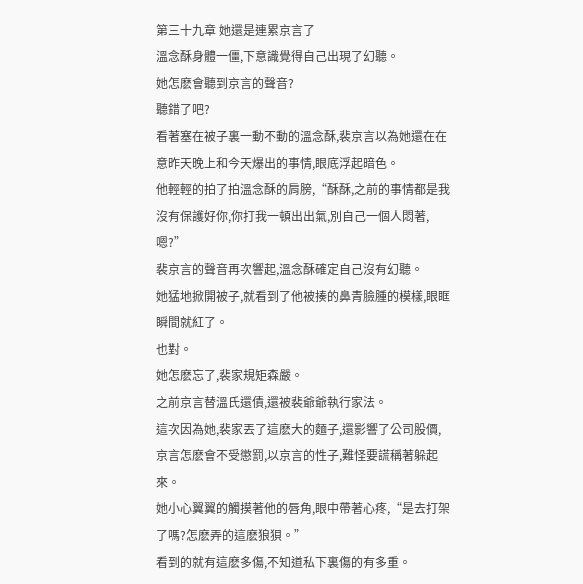第三十九章 她還是連累京言了
溫念酥身體一僵,下意識覺得自己出現了幻聽。
她怎麽會聽到京言的聲音?
聽錯了吧?
看著塞在被子裏一動不動的溫念酥,裴京言以為她還在在意昨天晚上和今天爆出的事情,眼底浮起暗色。
他輕輕的拍了拍溫念酥的肩膀,“酥酥,之前的事情都是我沒有保護好你,你打我一頓出出氣,別自己一個人悶著,嗯?”
裴京言的聲音再次響起,溫念酥確定自己沒有幻聽。
她猛地掀開被子,就看到了他被揍的鼻青臉腫的模樣,眼眶瞬間就紅了。
也對。
她怎麽忘了,裴家規矩森嚴。
之前京言替溫氏還債,還被裴爺爺執行家法。
這次因為她,裴家丟了這麽大的麵子,還影響了公司股價,京言怎麽會不受懲罰,以京言的性子,難怪要謊稱著躲起來。
她小心翼翼的觸摸著他的唇角,眼中帶著心疼,“是去打架了嗎?怎麽弄的這麽狼狽。”
看到的就有這麽多傷,不知道私下裏傷的有多重。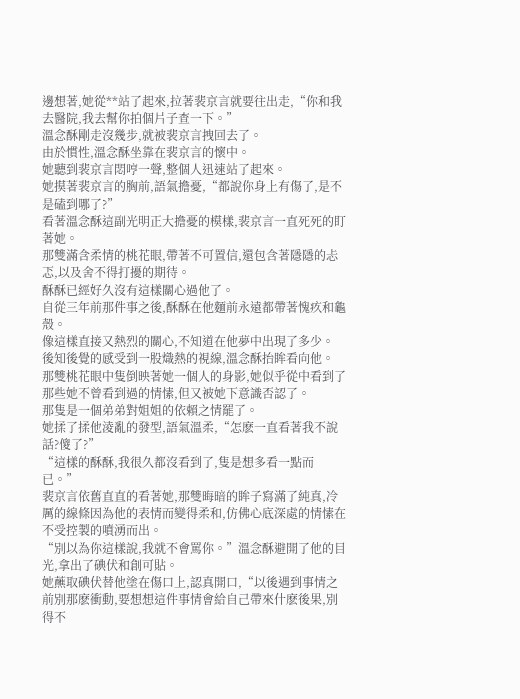邊想著,她從**站了起來,拉著裴京言就要往出走,“你和我去醫院,我去幫你拍個片子查一下。”
溫念酥剛走沒幾步,就被裴京言拽回去了。
由於慣性,溫念酥坐靠在裴京言的懷中。
她聽到裴京言悶哼一聲,整個人迅速站了起來。
她摸著裴京言的胸前,語氣擔憂,“都說你身上有傷了,是不是磕到哪了?”
看著溫念酥這副光明正大擔憂的模樣,裴京言一直死死的盯著她。
那雙滿含柔情的桃花眼,帶著不可置信,還包含著隱隱的忐忑,以及舍不得打擾的期待。
酥酥已經好久沒有這樣關心過他了。
自從三年前那件事之後,酥酥在他麵前永遠都帶著愧疚和龜殼。
像這樣直接又熱烈的關心,不知道在他夢中出現了多少。
後知後覺的感受到一股熾熱的視線,溫念酥抬眸看向他。
那雙桃花眼中隻倒映著她一個人的身影,她似乎從中看到了那些她不曾看到過的情愫,但又被她下意識否認了。
那隻是一個弟弟對姐姐的依賴之情罷了。
她揉了揉他淩亂的發型,語氣溫柔,“怎麽一直看著我不說話?傻了?”
“這樣的酥酥,我很久都沒看到了,隻是想多看一點而已。”
裴京言依舊直直的看著她,那雙晦暗的眸子寫滿了純真,冷厲的線條因為他的表情而變得柔和,仿佛心底深處的情愫在不受控製的噴湧而出。
“別以為你這樣說,我就不會罵你。”溫念酥避開了他的目光,拿出了碘伏和創可貼。
她蘸取碘伏替他塗在傷口上,認真開口,“以後遇到事情之前別那麽衝動,要想想這件事情會給自己帶來什麽後果,別得不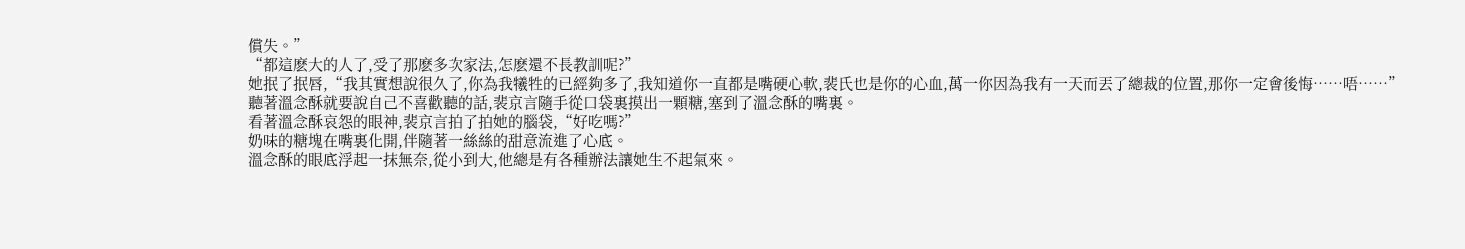償失。”
“都這麽大的人了,受了那麽多次家法,怎麽還不長教訓呢?”
她抿了抿唇,“我其實想說很久了,你為我犧牲的已經夠多了,我知道你一直都是嘴硬心軟,裴氏也是你的心血,萬一你因為我有一天而丟了總裁的位置,那你一定會後悔……唔……”
聽著溫念酥就要說自己不喜歡聽的話,裴京言隨手從口袋裏摸出一顆糖,塞到了溫念酥的嘴裏。
看著溫念酥哀怨的眼神,裴京言拍了拍她的腦袋,“好吃嗎?”
奶味的糖塊在嘴裏化開,伴隨著一絲絲的甜意流進了心底。
溫念酥的眼底浮起一抹無奈,從小到大,他總是有各種辦法讓她生不起氣來。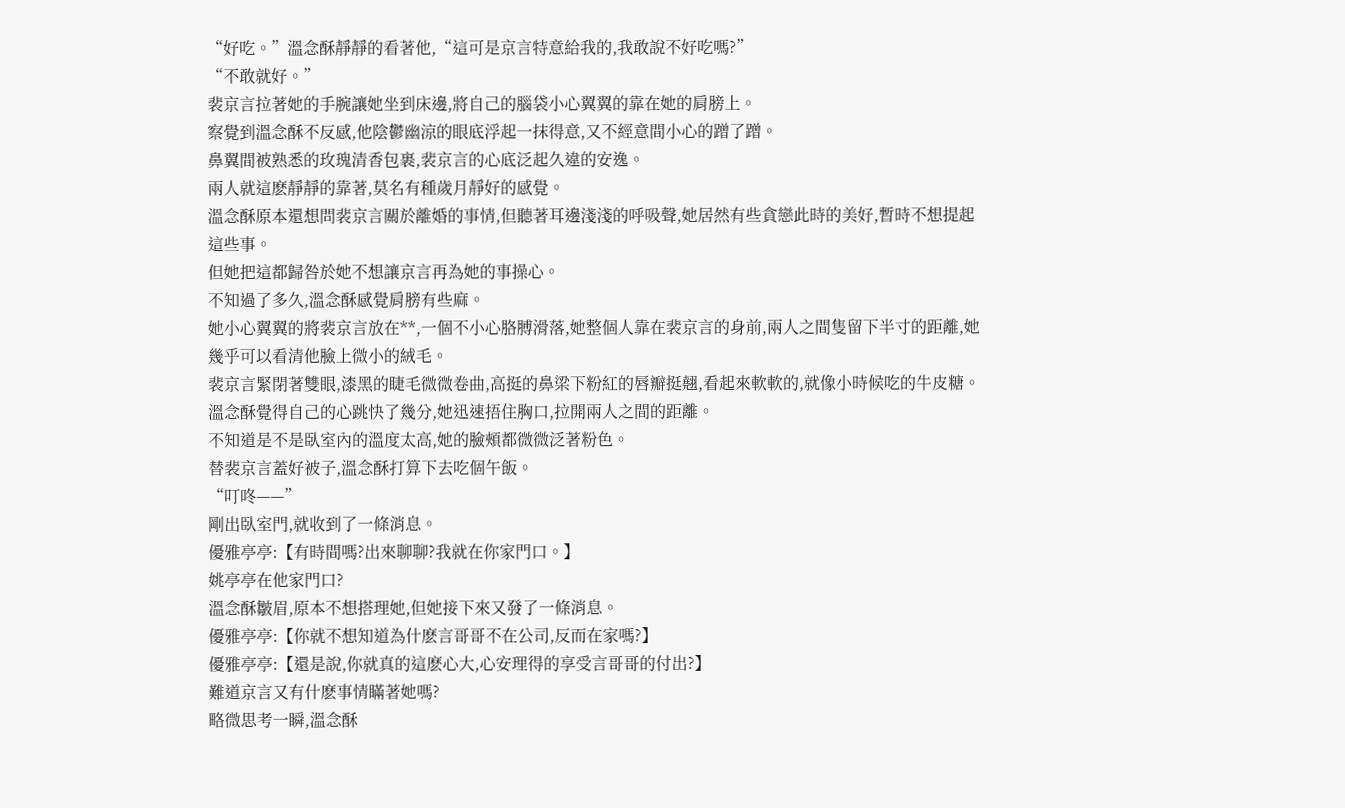“好吃。”溫念酥靜靜的看著他,“這可是京言特意給我的,我敢說不好吃嗎?”
“不敢就好。”
裴京言拉著她的手腕讓她坐到床邊,將自己的腦袋小心翼翼的靠在她的肩膀上。
察覺到溫念酥不反感,他陰鬱幽涼的眼底浮起一抹得意,又不經意間小心的蹭了蹭。
鼻翼間被熟悉的玫瑰清香包裹,裴京言的心底泛起久違的安逸。
兩人就這麽靜靜的靠著,莫名有種歲月靜好的感覺。
溫念酥原本還想問裴京言關於離婚的事情,但聽著耳邊淺淺的呼吸聲,她居然有些貪戀此時的美好,暫時不想提起這些事。
但她把這都歸咎於她不想讓京言再為她的事操心。
不知過了多久,溫念酥感覺肩膀有些麻。
她小心翼翼的將裴京言放在**,一個不小心胳膊滑落,她整個人靠在裴京言的身前,兩人之間隻留下半寸的距離,她幾乎可以看清他臉上微小的絨毛。
裴京言緊閉著雙眼,漆黑的睫毛微微卷曲,高挺的鼻梁下粉紅的唇瓣挺翹,看起來軟軟的,就像小時候吃的牛皮糖。
溫念酥覺得自己的心跳快了幾分,她迅速捂住胸口,拉開兩人之間的距離。
不知道是不是臥室內的溫度太高,她的臉頰都微微泛著粉色。
替裴京言蓋好被子,溫念酥打算下去吃個午飯。
“叮咚——”
剛出臥室門,就收到了一條消息。
優雅亭亭:【有時間嗎?出來聊聊?我就在你家門口。】
姚亭亭在他家門口?
溫念酥皺眉,原本不想搭理她,但她接下來又發了一條消息。
優雅亭亭:【你就不想知道為什麽言哥哥不在公司,反而在家嗎?】
優雅亭亭:【還是說,你就真的這麽心大,心安理得的享受言哥哥的付出?】
難道京言又有什麽事情瞞著她嗎?
略微思考一瞬,溫念酥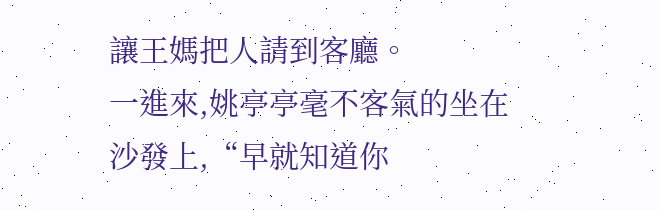讓王媽把人請到客廳。
一進來,姚亭亭毫不客氣的坐在沙發上,“早就知道你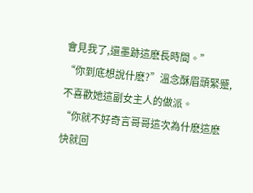會見我了,還墨跡這麽長時間。”
“你到底想說什麽?”溫念酥眉頭緊蹙,不喜歡她這副女主人的做派。
“你就不好奇言哥哥這次為什麽這麽快就回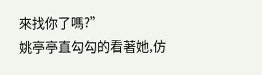來找你了嗎?”
姚亭亭直勾勾的看著她,仿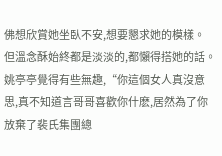佛想欣賞她坐臥不安,想要懇求她的模樣。
但溫念酥始終都是淡淡的,都懶得搭她的話。
姚亭亭覺得有些無趣,“你這個女人真沒意思,真不知道言哥哥喜歡你什麽,居然為了你放棄了裴氏集團總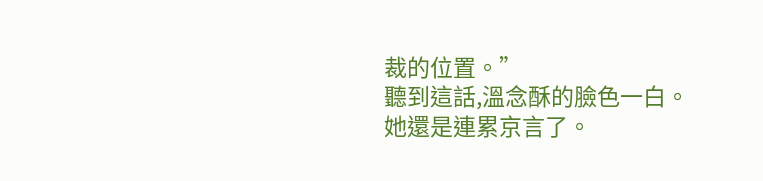裁的位置。”
聽到這話,溫念酥的臉色一白。
她還是連累京言了。